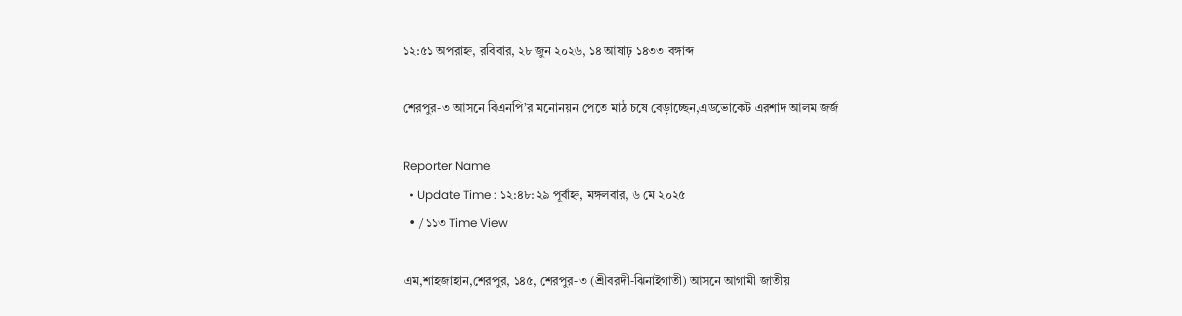১২:৫১ অপরাহ্ন, রবিবার, ২৮ জুন ২০২৬, ১৪ আষাঢ় ১৪৩৩ বঙ্গাব্দ

শেরপুর-৩ আসনে বিএনপি’র মনোনয়ন পেতে মাঠ চষে বেড়াচ্ছেন,এডভোকেট এরশাদ আলম জর্জ

Reporter Name
  • Update Time : ১২:৪৮:২৯ পূর্বাহ্ন, মঙ্গলবার, ৬ মে ২০২৫
  • / ১১৩ Time View

এম,শাহজাহান,শেরপুর, ১৪৫, শেরপুর-৩ (শ্রীবরদী-ঝিনাইগাতী) আসনে আগামী জাতীয়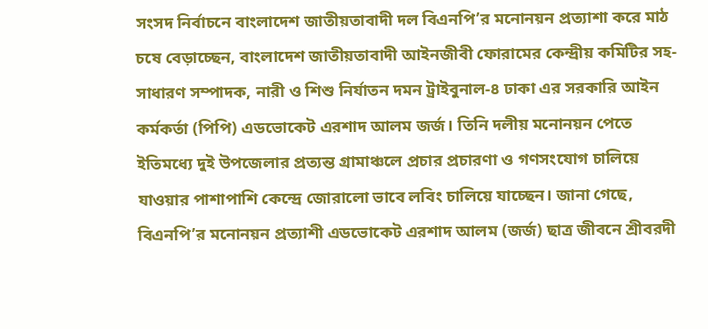সংসদ নির্বাচনে বাংলাদেশ জাতীয়তাবাদী দল বিএনপি’র মনোনয়ন প্রত্যাশা করে মাঠ চষে বেড়াচ্ছেন, বাংলাদেশ জাতীয়তাবাদী আইনজীবী ফোরামের কেন্দ্রীয় কমিটির সহ-সাধারণ সম্পাদক, নারী ও শিশু নির্যাতন দমন ট্রাইবুনাল-৪ ঢাকা এর সরকারি আইন কর্মকর্তা (পিপি) এডভোকেট এরশাদ আলম জর্জ। তিনি দলীয় মনোনয়ন পেতে ইতিমধ্যে দুই উপজেলার প্রত্যন্ত গ্রামাঞ্চলে প্রচার প্রচারণা ও গণসংযোগ চালিয়ে যাওয়ার পাশাপাশি কেন্দ্রে জোরালো ভাবে লবিং চালিয়ে যাচ্ছেন। জানা গেছে, বিএনপি’র মনোনয়ন প্রত্যাশী এডভোকেট এরশাদ আলম (জর্জ) ছাত্র জীবনে শ্রীবরদী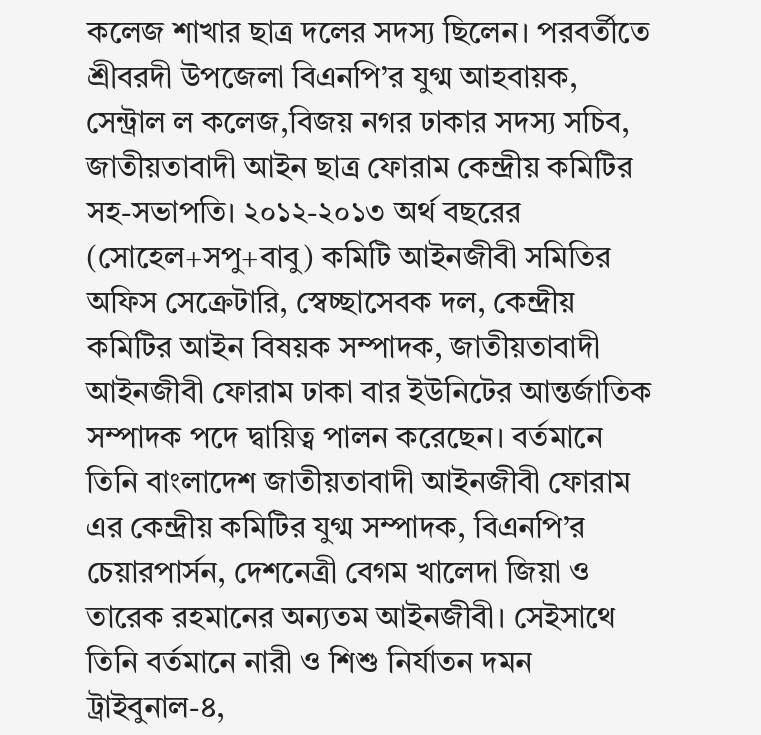কলেজ শাখার ছাত্র দলের সদস্য ছিলেন। পরবর্তীতে শ্রীবরদী উপজেলা বিএনপি’র যুগ্ম আহবায়ক, সেন্ট্রাল ল কলেজ,বিজয় নগর ঢাকার সদস্য সচিব, জাতীয়তাবাদী আইন ছাত্র ফোরাম কেন্দ্রীয় কমিটির সহ-সভাপতি। ২০১২-২০১৩ অর্থ বছরের (সোহেল+সপু+বাবু) কমিটি আইনজীবী সমিতির অফিস সেক্রেটারি, স্বেচ্ছাসেবক দল, কেন্দ্রীয় কমিটির আইন বিষয়ক সম্পাদক, জাতীয়তাবাদী আইনজীবী ফোরাম ঢাকা বার ইউনিটের আন্তর্জাতিক সম্পাদক পদে দ্বায়িত্ব পালন করেছেন। বর্তমানে তিনি বাংলাদেশ জাতীয়তাবাদী আইনজীবী ফোরাম এর কেন্দ্রীয় কমিটির যুগ্ম সম্পাদক, বিএনপি’র চেয়ারপার্সন, দেশনেত্রী বেগম খালেদা জিয়া ও তারেক রহমানের অন্যতম আইনজীবী। সেইসাথে তিনি বর্তমানে নারী ও শিশু নির্যাতন দমন ট্রাইবুনাল-৪,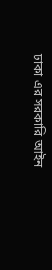ঢাকা এর সরকারি আইন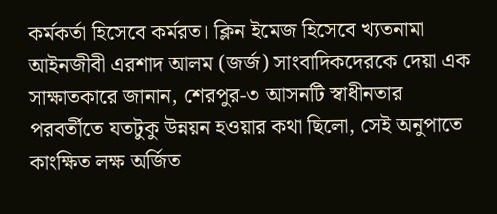কর্মকর্তা হিসেবে কর্মরত। ক্লিন ইমেজ হিসেবে খ্যতনামা আইনজীবী এরশাদ আলম (জর্জ) সাংবাদিকদেরকে দেয়া এক সাক্ষাতকারে জানান, শেরপুর-৩ আসনটি স্বাধীনতার পরবর্তীতে যতটুকু উন্নয়ন হওয়ার কথা ছিলো, সেই অনুপাতে কাংক্ষিত লক্ষ অর্জিত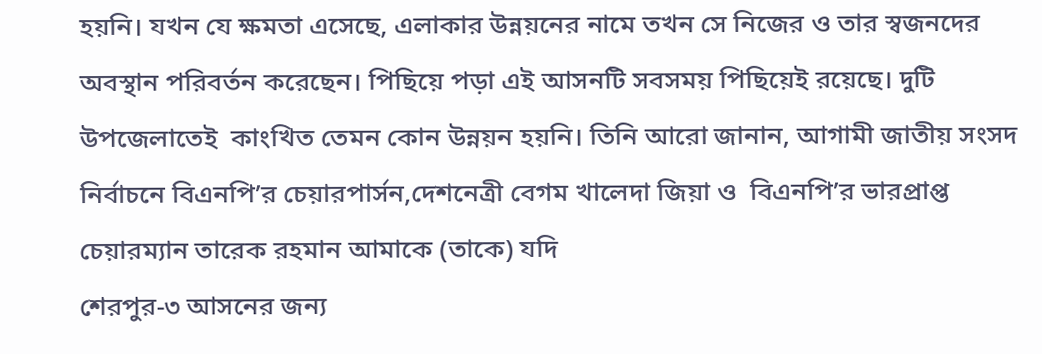হয়নি। যখন যে ক্ষমতা এসেছে, এলাকার উন্নয়নের নামে তখন সে নিজের ও তার স্বজনদের অবস্থান পরিবর্তন করেছেন। পিছিয়ে পড়া এই আসনটি সবসময় পিছিয়েই রয়েছে। দুটি উপজেলাতেই  কাংখিত তেমন কোন উন্নয়ন হয়নি। তিনি আরো জানান, আগামী জাতীয় সংসদ নির্বাচনে বিএনপি’র চেয়ারপার্সন,দেশনেত্রী বেগম খালেদা জিয়া ও  বিএনপি’র ভারপ্রাপ্ত চেয়ারম্যান তারেক রহমান আমাকে (তাকে) যদি
শেরপুর-৩ আসনের জন্য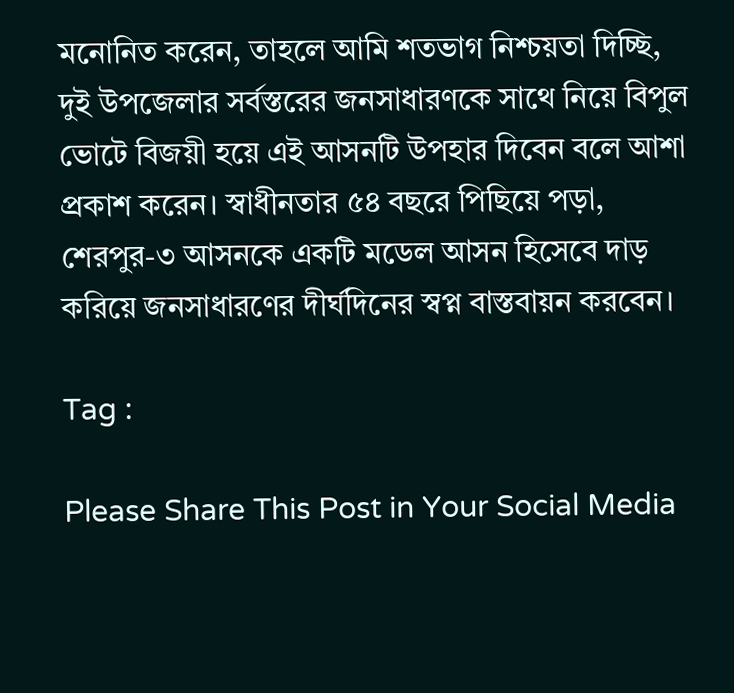মনোনিত করেন, তাহলে আমি শতভাগ নিশ্চয়তা দিচ্ছি, দুই উপজেলার সর্বস্তরের জনসাধারণকে সাথে নিয়ে বিপুল ভোটে বিজয়ী হয়ে এই আসনটি উপহার দিবেন বলে আশা প্রকাশ করেন। স্বাধীনতার ৫৪ বছরে পিছিয়ে পড়া, শেরপুর-৩ আসনকে একটি মডেল আসন হিসেবে দাড় করিয়ে জনসাধারণের দীর্ঘদিনের স্বপ্ন বাস্তবায়ন করবেন।

Tag :

Please Share This Post in Your Social Media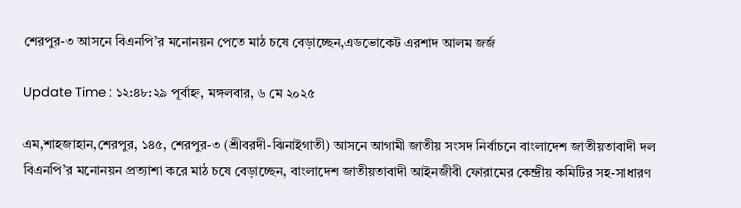শেরপুর-৩ আসনে বিএনপি’র মনোনয়ন পেতে মাঠ চষে বেড়াচ্ছেন,এডভোকেট এরশাদ আলম জর্জ

Update Time : ১২:৪৮:২৯ পূর্বাহ্ন, মঙ্গলবার, ৬ মে ২০২৫

এম,শাহজাহান,শেরপুর, ১৪৫, শেরপুর-৩ (শ্রীবরদী-ঝিনাইগাতী) আসনে আগামী জাতীয় সংসদ নির্বাচনে বাংলাদেশ জাতীয়তাবাদী দল বিএনপি’র মনোনয়ন প্রত্যাশা করে মাঠ চষে বেড়াচ্ছেন, বাংলাদেশ জাতীয়তাবাদী আইনজীবী ফোরামের কেন্দ্রীয় কমিটির সহ-সাধারণ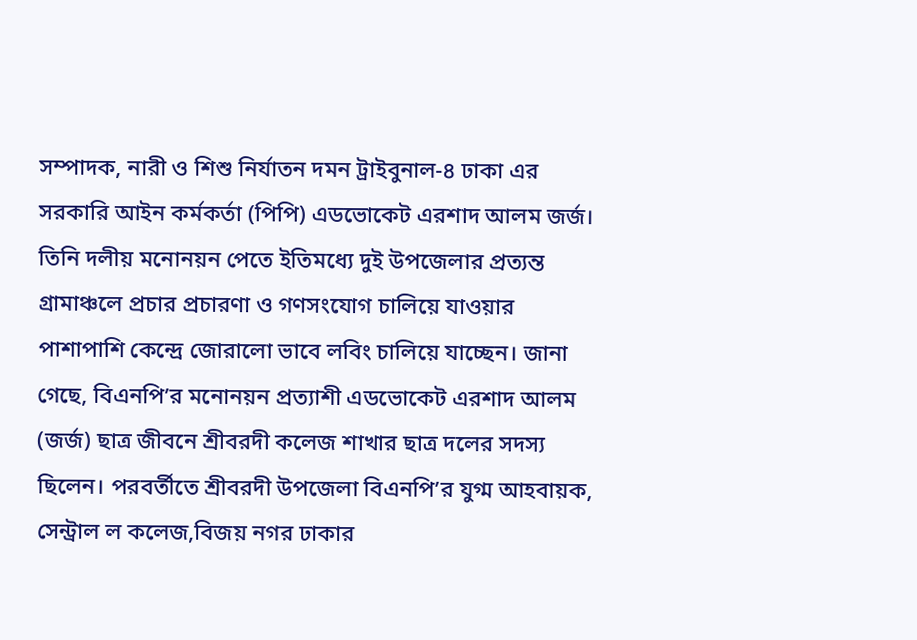সম্পাদক, নারী ও শিশু নির্যাতন দমন ট্রাইবুনাল-৪ ঢাকা এর সরকারি আইন কর্মকর্তা (পিপি) এডভোকেট এরশাদ আলম জর্জ। তিনি দলীয় মনোনয়ন পেতে ইতিমধ্যে দুই উপজেলার প্রত্যন্ত গ্রামাঞ্চলে প্রচার প্রচারণা ও গণসংযোগ চালিয়ে যাওয়ার পাশাপাশি কেন্দ্রে জোরালো ভাবে লবিং চালিয়ে যাচ্ছেন। জানা গেছে, বিএনপি’র মনোনয়ন প্রত্যাশী এডভোকেট এরশাদ আলম (জর্জ) ছাত্র জীবনে শ্রীবরদী কলেজ শাখার ছাত্র দলের সদস্য ছিলেন। পরবর্তীতে শ্রীবরদী উপজেলা বিএনপি’র যুগ্ম আহবায়ক, সেন্ট্রাল ল কলেজ,বিজয় নগর ঢাকার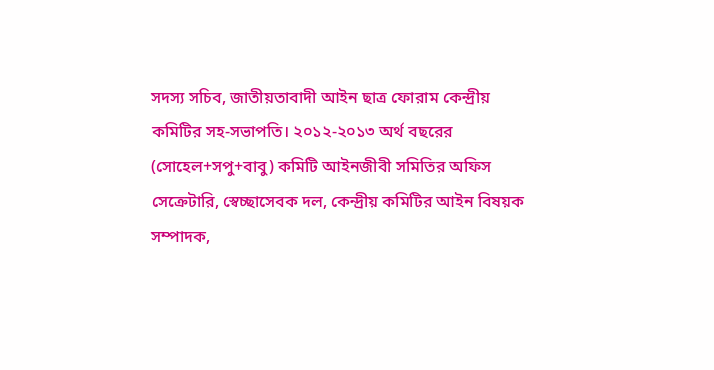সদস্য সচিব, জাতীয়তাবাদী আইন ছাত্র ফোরাম কেন্দ্রীয় কমিটির সহ-সভাপতি। ২০১২-২০১৩ অর্থ বছরের (সোহেল+সপু+বাবু) কমিটি আইনজীবী সমিতির অফিস সেক্রেটারি, স্বেচ্ছাসেবক দল, কেন্দ্রীয় কমিটির আইন বিষয়ক সম্পাদক,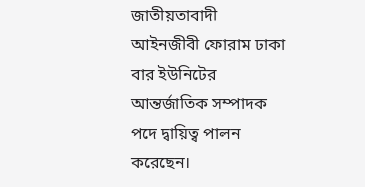জাতীয়তাবাদী আইনজীবী ফোরাম ঢাকা বার ইউনিটের আন্তর্জাতিক সম্পাদক পদে দ্বায়িত্ব পালন করেছেন।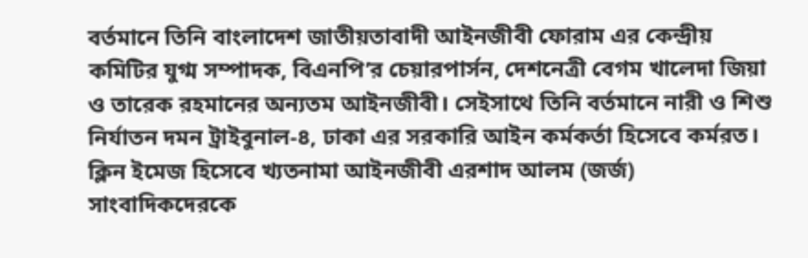বর্তমানে তিনি বাংলাদেশ জাতীয়তাবাদী আইনজীবী ফোরাম এর কেন্দ্রীয় কমিটির যুগ্ম সম্পাদক, বিএনপি’র চেয়ারপার্সন, দেশনেত্রী বেগম খালেদা জিয়া ও তারেক রহমানের অন্যতম আইনজীবী। সেইসাথে তিনি বর্তমানে নারী ও শিশু নির্যাতন দমন ট্রাইবুনাল-৪, ঢাকা এর সরকারি আইন কর্মকর্তা হিসেবে কর্মরত। ক্লিন ইমেজ হিসেবে খ্যতনামা আইনজীবী এরশাদ আলম (জর্জ) সাংবাদিকদেরকে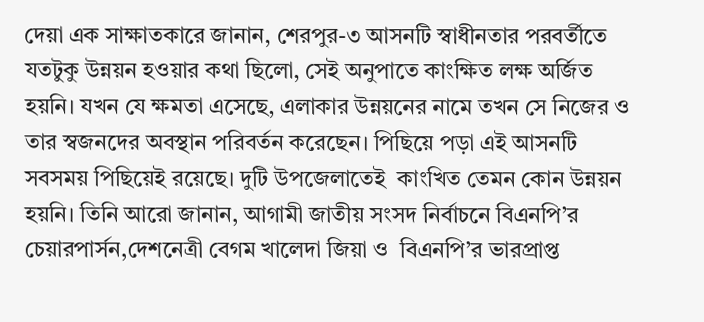দেয়া এক সাক্ষাতকারে জানান, শেরপুর-৩ আসনটি স্বাধীনতার পরবর্তীতে যতটুকু উন্নয়ন হওয়ার কথা ছিলো, সেই অনুপাতে কাংক্ষিত লক্ষ অর্জিত হয়নি। যখন যে ক্ষমতা এসেছে, এলাকার উন্নয়নের নামে তখন সে নিজের ও তার স্বজনদের অবস্থান পরিবর্তন করেছেন। পিছিয়ে পড়া এই আসনটি সবসময় পিছিয়েই রয়েছে। দুটি উপজেলাতেই  কাংখিত তেমন কোন উন্নয়ন হয়নি। তিনি আরো জানান, আগামী জাতীয় সংসদ নির্বাচনে বিএনপি’র চেয়ারপার্সন,দেশনেত্রী বেগম খালেদা জিয়া ও  বিএনপি’র ভারপ্রাপ্ত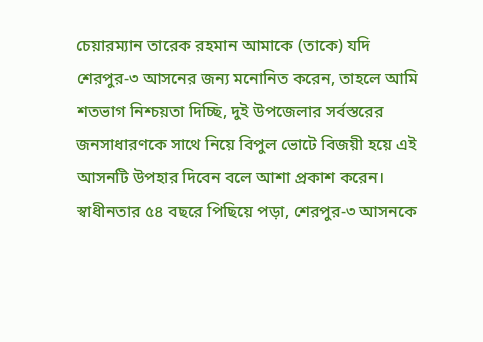চেয়ারম্যান তারেক রহমান আমাকে (তাকে) যদি
শেরপুর-৩ আসনের জন্য মনোনিত করেন, তাহলে আমি শতভাগ নিশ্চয়তা দিচ্ছি, দুই উপজেলার সর্বস্তরের জনসাধারণকে সাথে নিয়ে বিপুল ভোটে বিজয়ী হয়ে এই আসনটি উপহার দিবেন বলে আশা প্রকাশ করেন। স্বাধীনতার ৫৪ বছরে পিছিয়ে পড়া, শেরপুর-৩ আসনকে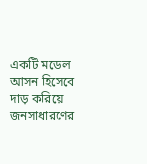একটি মডেল আসন হিসেবে দাড় করিয়ে জনসাধারণের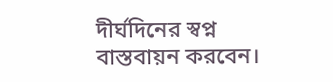দীর্ঘদিনের স্বপ্ন বাস্তবায়ন করবেন।